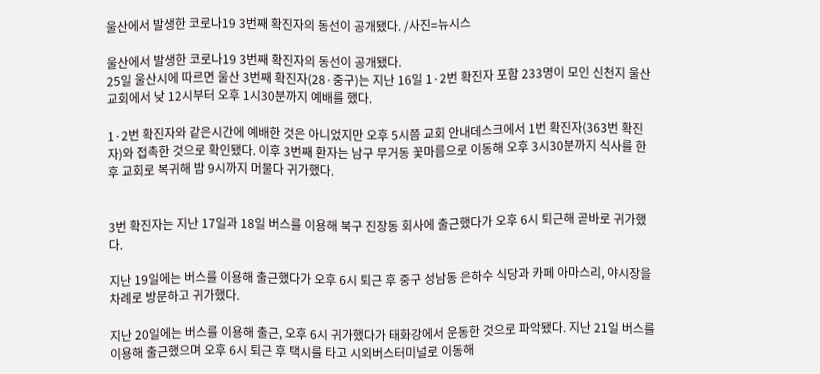울산에서 발생한 코로나19 3번째 확진자의 동선이 공개됐다. /사진=뉴시스

울산에서 발생한 코로나19 3번째 확진자의 동선이 공개됐다.
25일 울산시에 따르면 울산 3번째 확진자(28·중구)는 지난 16일 1·2번 확진자 포함 233명이 모인 신천지 울산교회에서 낮 12시부터 오후 1시30분까지 예배를 했다.

1·2번 확진자와 같은시간에 예배한 것은 아니었지만 오후 5시쯤 교회 안내데스크에서 1번 확진자(363번 확진자)와 접촉한 것으로 확인됐다. 이후 3번째 환자는 남구 무거동 꽃마름으로 이동해 오후 3시30분까지 식사를 한 후 교회로 복귀해 밤 9시까지 머물다 귀가했다.


3번 확진자는 지난 17일과 18일 버스를 이용해 북구 진장동 회사에 출근했다가 오후 6시 퇴근해 곧바로 귀가했다.

지난 19일에는 버스를 이용해 출근했다가 오후 6시 퇴근 후 중구 성남동 은하수 식당과 카페 아마스리, 야시장을 차례로 방문하고 귀가했다.

지난 20일에는 버스를 이용해 출근, 오후 6시 귀가했다가 태화강에서 운동한 것으로 파악됐다. 지난 21일 버스를 이용해 출근했으며 오후 6시 퇴근 후 택시를 타고 시외버스터미널로 이동해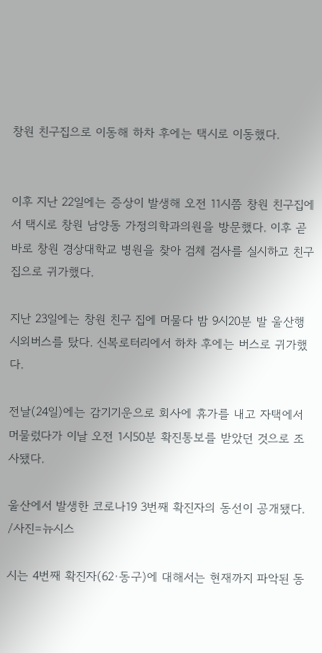창원 친구집으로 이동해 하차 후에는 택시로 이동했다.


이후 지난 22일에는 증상이 발생해 오전 11시쯤 창원 친구집에서 택시로 창원 남양동 가정의학과의원을 방문했다. 이후 곧바로 창원 경상대학교 병원을 찾아 검체 검사를 실시하고 친구집으로 귀가했다.

지난 23일에는 창원 친구 집에 머물다 밤 9시20분 발 울산행 시외버스를 탔다. 신복로터리에서 하차 후에는 버스로 귀가했다.

전날(24일)에는 감기기운으로 회사에 휴가를 내고 자택에서 머물렀다가 이날 오전 1시50분 확진통보를 받았던 것으로 조사됐다.

울산에서 발생한 코로나19 3번째 확진자의 동선이 공개됐다. /사진=뉴시스

시는 4번째 확진자(62·동구)에 대해서는 현재까지 파악된 동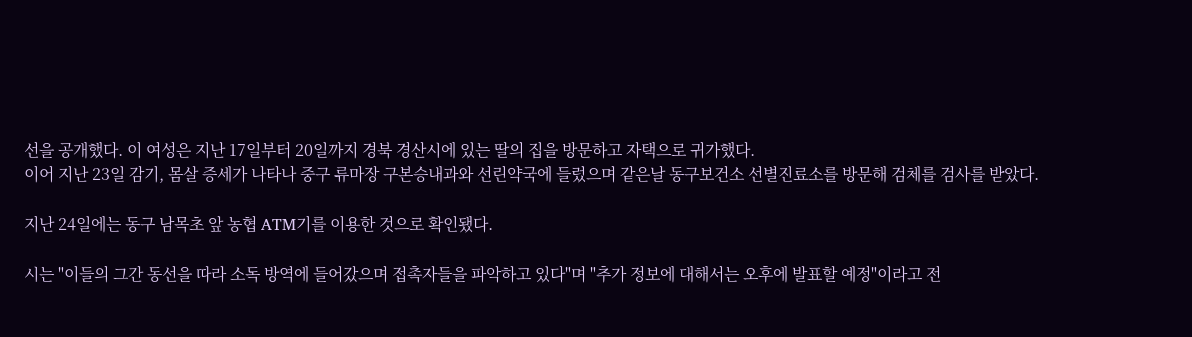선을 공개했다. 이 여성은 지난 17일부터 20일까지 경북 경산시에 있는 딸의 집을 방문하고 자택으로 귀가했다.
이어 지난 23일 감기, 몸살 증세가 나타나 중구 류마장 구본승내과와 선린약국에 들렀으며 같은날 동구보건소 선별진료소를 방문해 검체를 검사를 받았다.

지난 24일에는 동구 남목초 앞 농협 ATM기를 이용한 것으로 확인됐다.

시는 "이들의 그간 동선을 따라 소독 방역에 들어갔으며 접촉자들을 파악하고 있다"며 "추가 정보에 대해서는 오후에 발표할 예정"이라고 전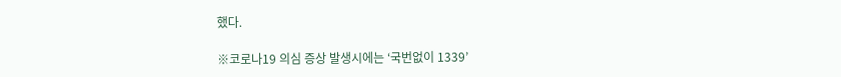했다.

※코로나19 의심 증상 발생시에는 ‘국번없이 1339’